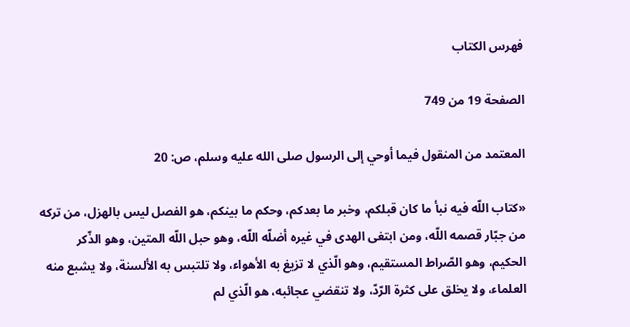فهرس الكتاب

الصفحة 19 من 749

المعتمد من المنقول فيما أوحي إلى الرسول صلى الله عليه وسلم، ص: 20

«كتاب اللّه فيه نبأ ما كان قبلكم، وخبر ما بعدكم، وحكم ما بينكم، هو الفصل ليس بالهزل، من تركه من جبّار قصمه اللّه، ومن ابتغى الهدى في غيره أضلّه اللّه، وهو حبل اللّه المتين، وهو الذّكر الحكيم، وهو الصّراط المستقيم، وهو الّذي لا تزيغ به الأهواء، ولا تلتبس به الألسنة، ولا يشبع منه العلماء، ولا يخلق على كثرة الرّدّ، ولا تنقضي عجائبه، هو الّذي لم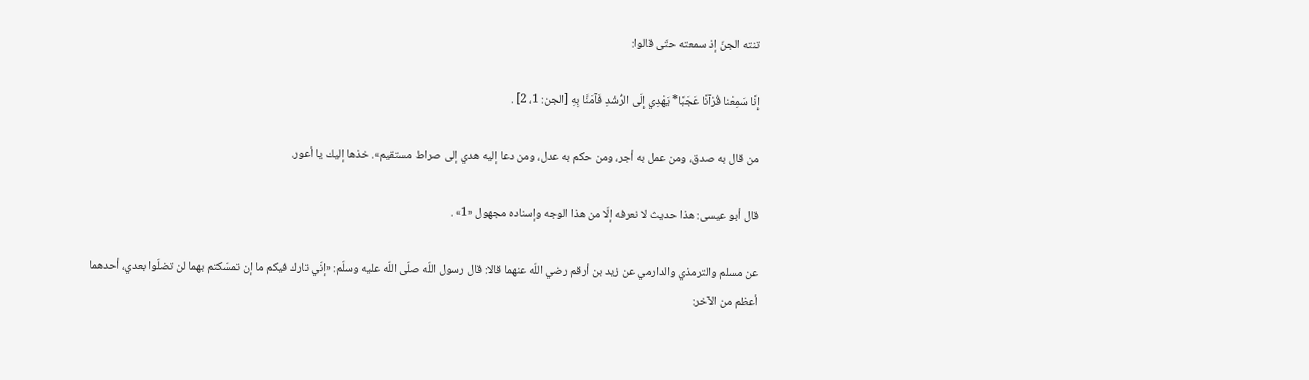تنته الجنّ إذ سمعته حتّى قالوا:

إِنَّا سَمِعْنا قُرْآنًا عَجَبًا* يَهْدِي إِلَى الرُّشْدِ فَآمَنَّا بِهِ [الجن: 1، 2] .

من قال به صدق، ومن عمل به أجر، ومن حكم به عدل، ومن دعا إليه هدي إلى صراط مستقيم». خذها إليك يا أعور.

قال أبو عيسى: هذا حديث لا نعرفه إلّا من هذا الوجه وإسناده مجهول «1» .

عن مسلم والترمذي والدارمي عن زيد بن أرقم رضي اللّه عنهما قالا: قال رسول اللّه صلّى اللّه عليه وسلّم: «إنّي تارك فيكم ما إن تمسّكتم بهما لن تضلّوا بعدي، أحدهما أعظم من الآخر: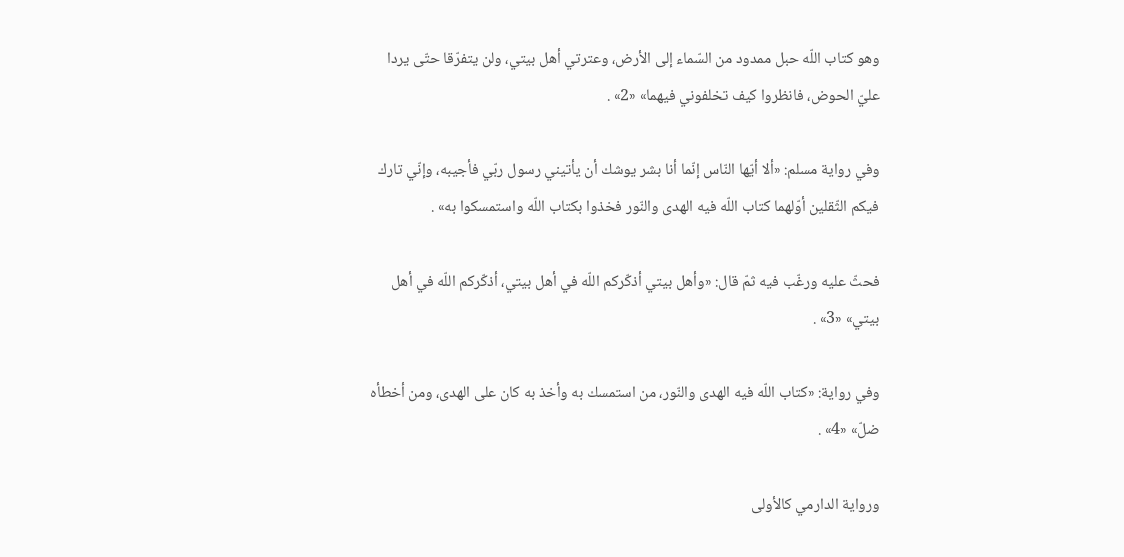وهو كتاب اللّه حبل ممدود من السّماء إلى الأرض، وعترتي أهل بيتي، ولن يتفرّقا حتّى يردا عليّ الحوض، فانظروا كيف تخلفوني فيهما» «2» .

وفي رواية مسلم: «ألا أيّها النّاس إنّما أنا بشر يوشك أن يأتيني رسول ربّي فأجيبه، وإنّي تارك فيكم الثّقلين أوّلهما كتاب اللّه فيه الهدى والنّور فخذوا بكتاب اللّه واستمسكوا به» .

فحثّ عليه ورغّب فيه ثمّ قال: «وأهل بيتي أذكّركم اللّه في أهل بيتي، أذكّركم اللّه في أهل بيتي» «3» .

وفي رواية: «كتاب اللّه فيه الهدى والنّور، من استمسك به وأخذ به كان على الهدى، ومن أخطأه ضلّ» «4» .

ورواية الدارمي كالأولى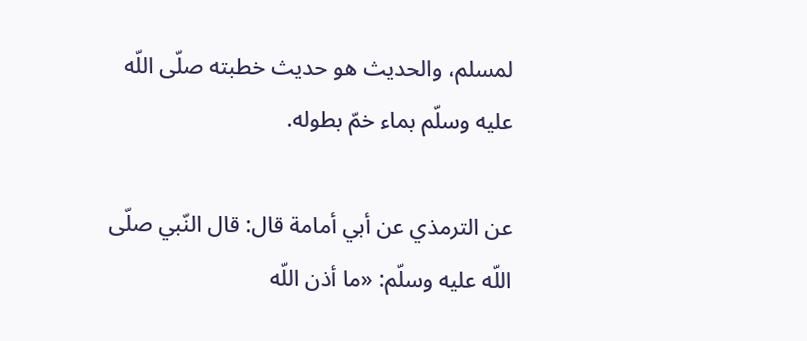لمسلم، والحديث هو حديث خطبته صلّى اللّه عليه وسلّم بماء خمّ بطوله.

عن الترمذي عن أبي أمامة قال: قال النّبي صلّى اللّه عليه وسلّم: «ما أذن اللّه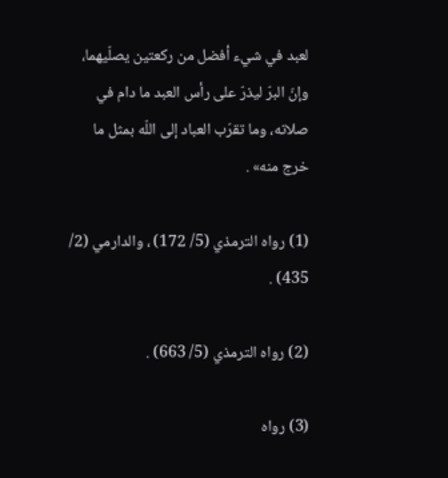لعبد في شيء أفضل من ركعتين يصلّيهما، وإنّ البرّ ليذرّ على رأس العبد ما دام في صلاته، وما تقرّب العباد إلى اللّه بمثل ما خرج منه» .

(1) رواه الترمذي (5/ 172) ، والدارمي (2/ 435) .

(2) رواه الترمذي (5/ 663) .

(3) رواه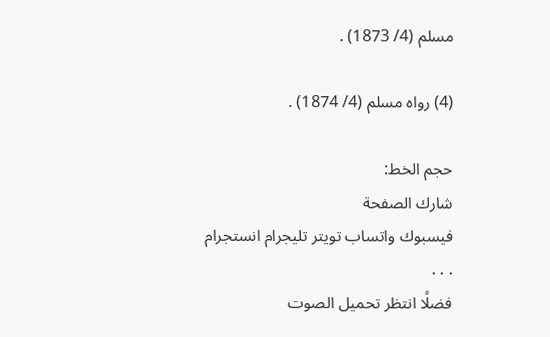مسلم (4/ 1873) .

(4) رواه مسلم (4/ 1874) .

حجم الخط:
شارك الصفحة
فيسبوك واتساب تويتر تليجرام انستجرام
. . .
فضلًا انتظر تحميل الصوت